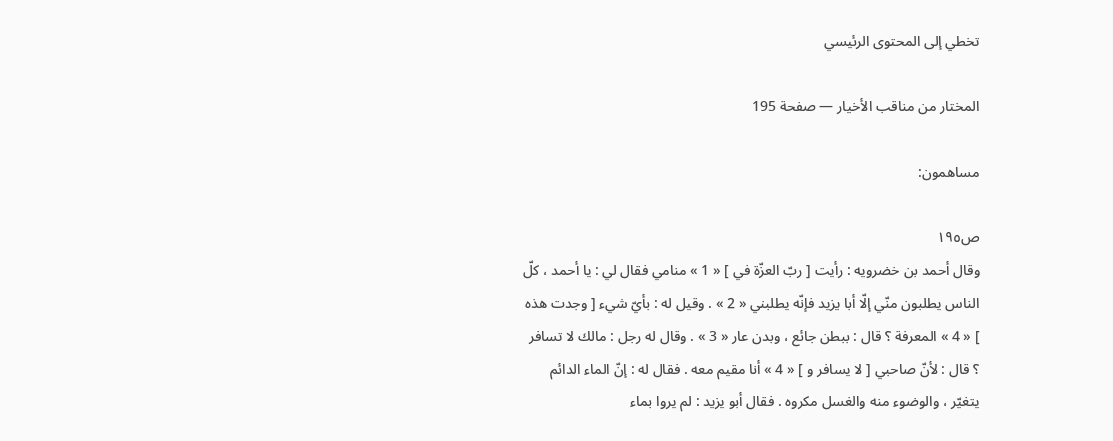تخطي إلى المحتوى الرئيسي

المختار من مناقب الأخيار — صفحة 195

مساهمون:

ص١٩٥
وقال أحمد بن خضرويه : رأيت [ ربّ العزّة في ] « 1 » منامي فقال لي : يا أحمد ، كلّ الناس يطلبون منّي إلّا أبا يزيد فإنّه يطلبني « 2 » . وقيل له : بأيّ شيء [ وجدت هذه ] « 4 » المعرفة ؟ قال : ببطن جائع ، وبدن عار « 3 » . وقال له رجل : مالك لا تسافر ؟ قال : لأنّ صاحبي [ لا يسافر و ] « 4 » أنا مقيم معه . فقال له : إنّ الماء الدائم يتغيّر ، والوضوء منه والغسل مكروه . فقال أبو يزيد : لم يروا بماء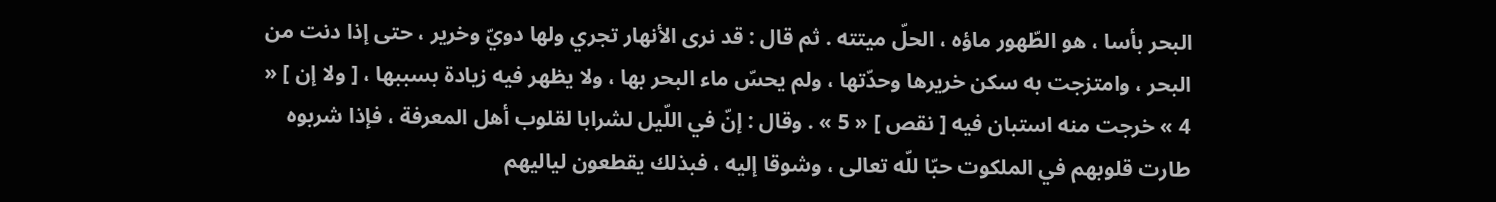البحر بأسا ، هو الطّهور ماؤه ، الحلّ ميتته . ثم قال : قد نرى الأنهار تجري ولها دويّ وخرير ، حتى إذا دنت من البحر ، وامتزجت به سكن خريرها وحدّتها ، ولم يحسّ ماء البحر بها ، ولا يظهر فيه زيادة بسببها ، [ ولا إن ] « 4 » خرجت منه استبان فيه [ نقص ] « 5 » . وقال : إنّ في اللّيل لشرابا لقلوب أهل المعرفة ، فإذا شربوه طارت قلوبهم في الملكوت حبّا للّه تعالى ، وشوقا إليه ، فبذلك يقطعون لياليهم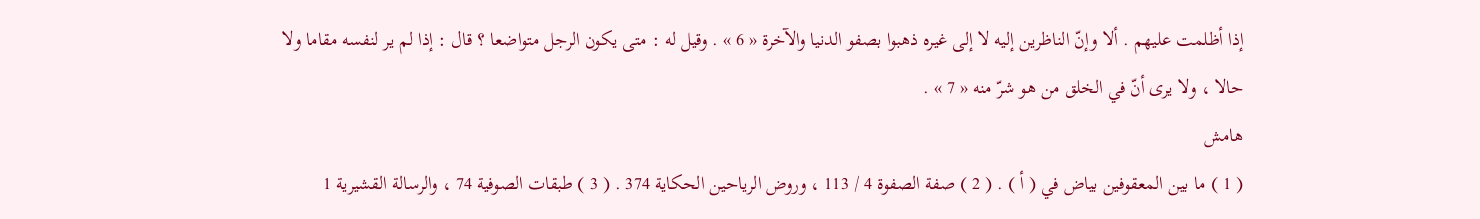إذا أظلمت عليهم . ألا وإنّ الناظرين إليه لا إلى غيره ذهبوا بصفو الدنيا والآخرة « 6 » . وقيل له : متى يكون الرجل متواضعا ؟ قال : إذا لم ير لنفسه مقاما ولا حالا ، ولا يرى أنّ في الخلق من هو شرّ منه « 7 » .
هامش
( 1 ) ما بين المعقوفين بياض في ( أ ) . ( 2 ) صفة الصفوة 4 / 113 ، وروض الرياحين الحكاية 374 . ( 3 ) طبقات الصوفية 74 ، والرسالة القشيرية 1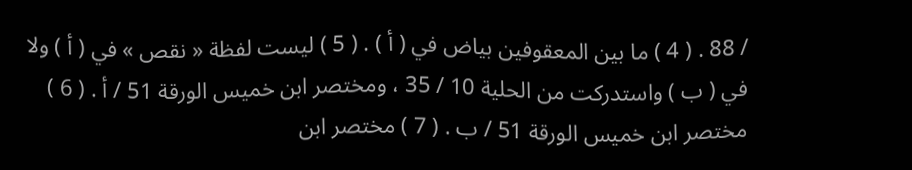/ 88 . ( 4 ) ما بين المعقوفين بياض في ( أ ) . ( 5 ) ليست لفظة « نقص » في ( أ ) ولا في ( ب ) واستدركت من الحلية 10 / 35 ، ومختصر ابن خميس الورقة 51 / أ . ( 6 ) مختصر ابن خميس الورقة 51 / ب . ( 7 ) مختصر ابن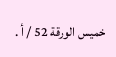خميس الورقة 52 / أ .